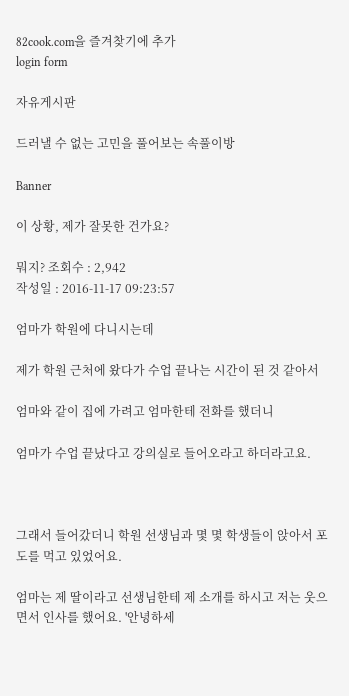82cook.com을 즐겨찾기에 추가
login form

자유게시판

드러낼 수 없는 고민을 풀어보는 속풀이방

Banner

이 상황, 제가 잘못한 건가요?

뭐지? 조회수 : 2,942
작성일 : 2016-11-17 09:23:57

엄마가 학원에 다니시는데

제가 학원 근처에 왔다가 수업 끝나는 시간이 된 것 같아서

엄마와 같이 집에 가려고 엄마한테 전화를 했더니

엄마가 수업 끝났다고 강의실로 들어오라고 하더라고요.



그래서 들어갔더니 학원 선생님과 몇 몇 학생들이 앉아서 포도를 먹고 있었어요.

엄마는 제 딸이라고 선생님한테 제 소개를 하시고 저는 웃으면서 인사를 했어요. '안녕하세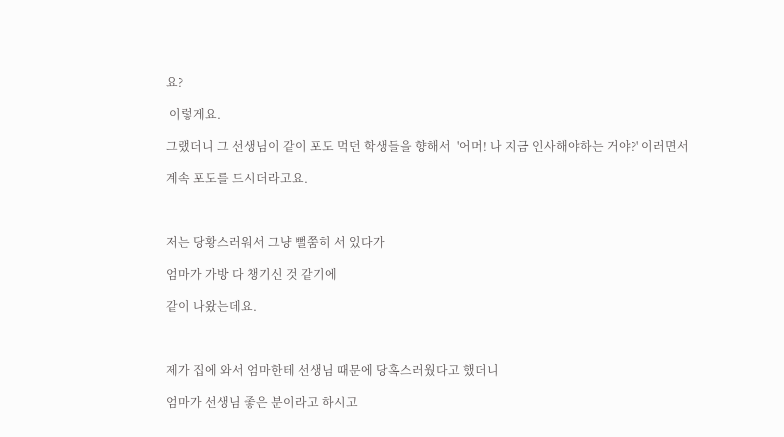요?

 이렇게요.

그랬더니 그 선생님이 같이 포도 먹던 학생들을 향해서  '어머! 나 지금 인사해야하는 거야?' 이러면서

계속 포도를 드시더라고요.



저는 당황스러워서 그냥 뻘쭘히 서 있다가

엄마가 가방 다 챙기신 것 같기에

같이 나왔는데요.



제가 집에 와서 엄마한테 선생님 때문에 당혹스러웠다고 했더니

엄마가 선생님 좋은 분이라고 하시고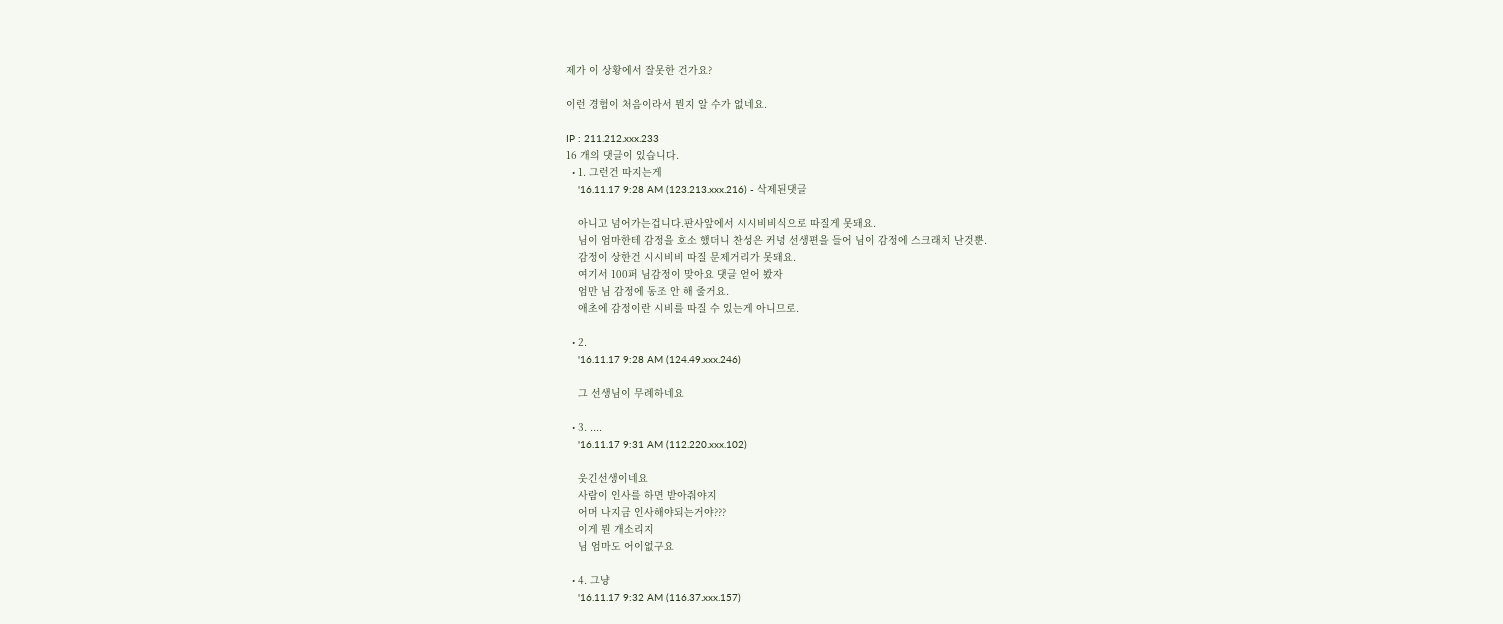제가 이 상황에서 잘못한 건가요?

이런 경험이 처음이라서 뭔지 알 수가 없네요.

IP : 211.212.xxx.233
16 개의 댓글이 있습니다.
  • 1. 그런건 따지는게
    '16.11.17 9:28 AM (123.213.xxx.216) - 삭제된댓글

    아니고 넘어가는겁니다.판사앞에서 시시비비식으로 따질게 못돼요.
    님이 엄마한테 감정을 호소 했더니 찬성은 커녕 선생편을 들어 님이 감정에 스크래치 난것뿐.
    감정이 상한건 시시비비 따질 문제거리가 못돼요.
    여기서 100퍼 님감정이 맞아요 댓글 얻어 봤자
    엄만 님 감정에 동조 안 해 줄거요.
    애초에 감정이란 시비를 따질 수 있는게 아니므로.

  • 2.
    '16.11.17 9:28 AM (124.49.xxx.246)

    그 선생님이 무례하네요

  • 3. ....
    '16.11.17 9:31 AM (112.220.xxx.102)

    웃긴선생이네요
    사람이 인사를 하면 받아줘야지
    어머 나지금 인사해야되는거야???
    이게 뭔 개소리지
    님 엄마도 어이없구요

  • 4. 그냥
    '16.11.17 9:32 AM (116.37.xxx.157)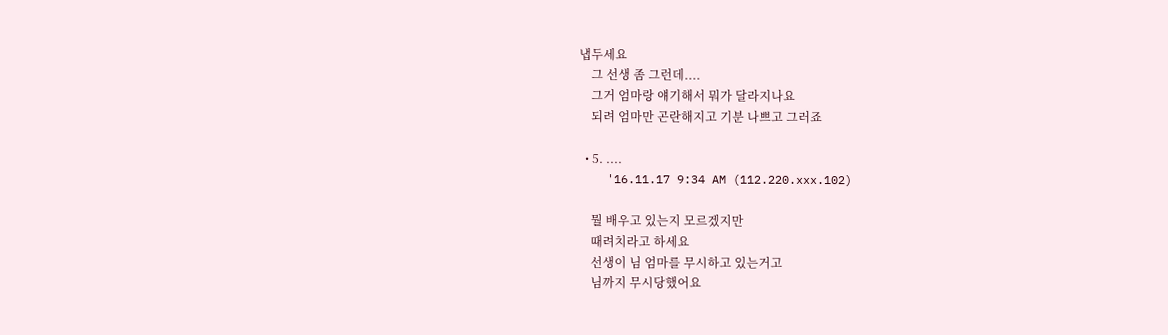냅두세요
    그 선생 좀 그런데....
    그거 엄마랑 얘기해서 뭐가 달라지나요
    되려 엄마만 곤란해지고 기분 나쁘고 그러죠

  • 5. ....
    '16.11.17 9:34 AM (112.220.xxx.102)

    뭘 배우고 있는지 모르겠지만
    때려치라고 하세요
    선생이 님 엄마를 무시하고 있는거고
    님까지 무시당했어요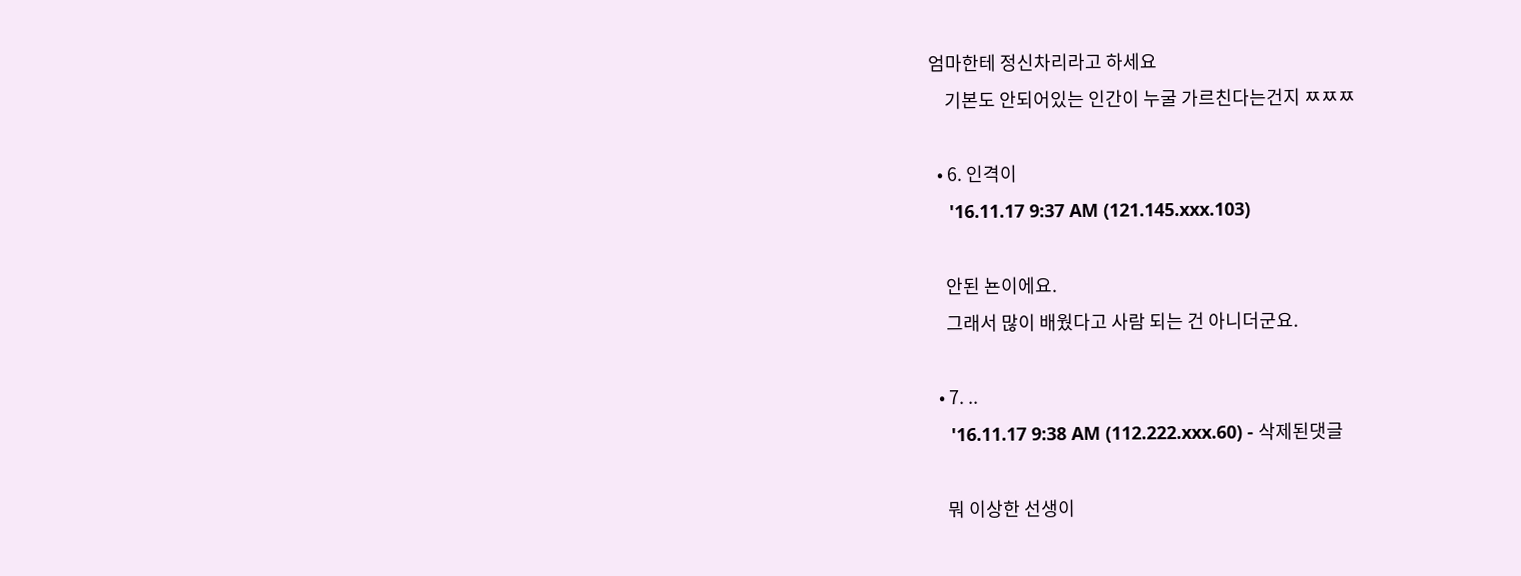엄마한테 정신차리라고 하세요
    기본도 안되어있는 인간이 누굴 가르친다는건지 ㅉㅉㅉ

  • 6. 인격이
    '16.11.17 9:37 AM (121.145.xxx.103)

    안된 뇬이에요.
    그래서 많이 배웠다고 사람 되는 건 아니더군요.

  • 7. ..
    '16.11.17 9:38 AM (112.222.xxx.60) - 삭제된댓글

    뭐 이상한 선생이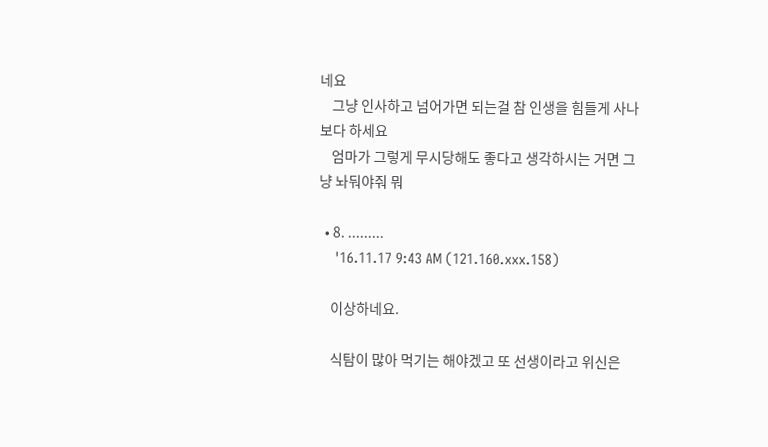네요
    그냥 인사하고 넘어가면 되는걸 참 인생을 힘들게 사나보다 하세요
    엄마가 그렇게 무시당해도 좋다고 생각하시는 거면 그냥 놔둬야줘 뭐

  • 8. .........
    '16.11.17 9:43 AM (121.160.xxx.158)

    이상하네요.

    식탐이 많아 먹기는 해야겠고 또 선생이라고 위신은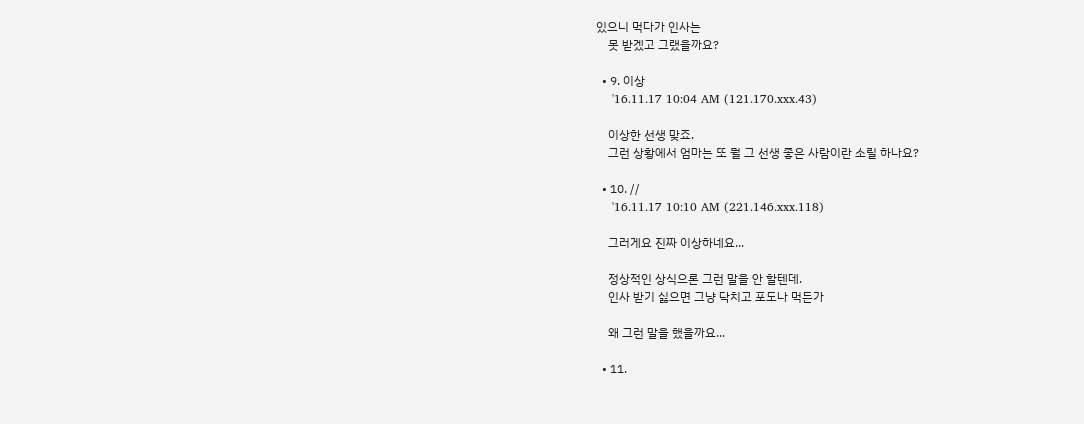있으니 먹다가 인사는
    못 받겠고 그랬을까요?

  • 9. 이상
    '16.11.17 10:04 AM (121.170.xxx.43)

    이상한 선생 맞죠.
    그런 상황에서 엄마는 또 뭘 그 선생 좋은 사람이란 소릴 하나요?

  • 10. //
    '16.11.17 10:10 AM (221.146.xxx.118)

    그러게요 진짜 이상하네요...

    정상적인 상식으론 그런 말을 안 할텐데.
    인사 받기 싫으면 그냥 닥치고 포도나 먹든가

    왜 그런 말을 했을까요...

  • 11.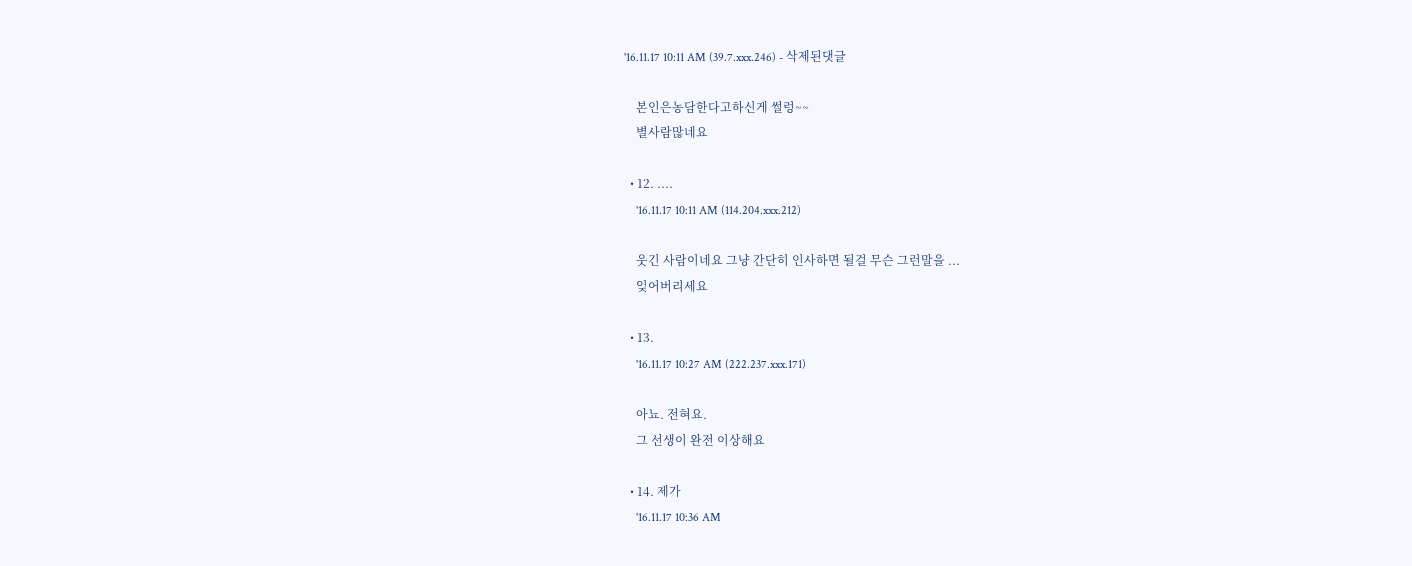'16.11.17 10:11 AM (39.7.xxx.246) - 삭제된댓글

    본인은농담한다고하신게 썰렁~~
    별사람많네요

  • 12. ....
    '16.11.17 10:11 AM (114.204.xxx.212)

    웃긴 사람이네요 그냥 간단히 인사하면 될걸 무슨 그런말을 ...
    잊어버리세요

  • 13.
    '16.11.17 10:27 AM (222.237.xxx.171)

    아뇨. 전혀요.
    그 선생이 완전 이상해요

  • 14. 제가
    '16.11.17 10:36 AM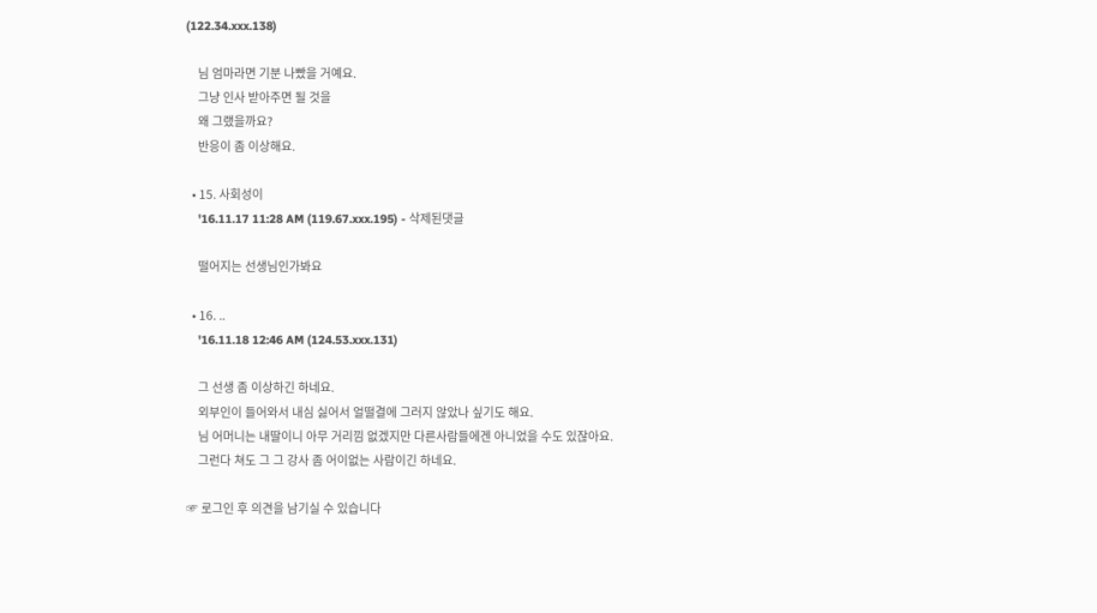(122.34.xxx.138)

    님 엄마라면 기분 나빴을 거예요.
    그냥 인사 받아주면 될 것을
    왜 그랬을까요?
    반응이 좀 이상해요.

  • 15. 사회성이
    '16.11.17 11:28 AM (119.67.xxx.195) - 삭제된댓글

    떨어지는 선생님인가봐요

  • 16. ..
    '16.11.18 12:46 AM (124.53.xxx.131)

    그 선생 좀 이상하긴 하네요.
    외부인이 들어와서 내심 싫어서 얼떨결에 그러지 않았나 싶기도 해요.
    님 어머니는 내딸이니 아무 거리낌 없겠지만 다른사람들에겐 아니었을 수도 있잖아요.
    그런다 쳐도 그 그 강사 좀 어이없는 사람이긴 하네요.

☞ 로그인 후 의견을 남기실 수 있습니다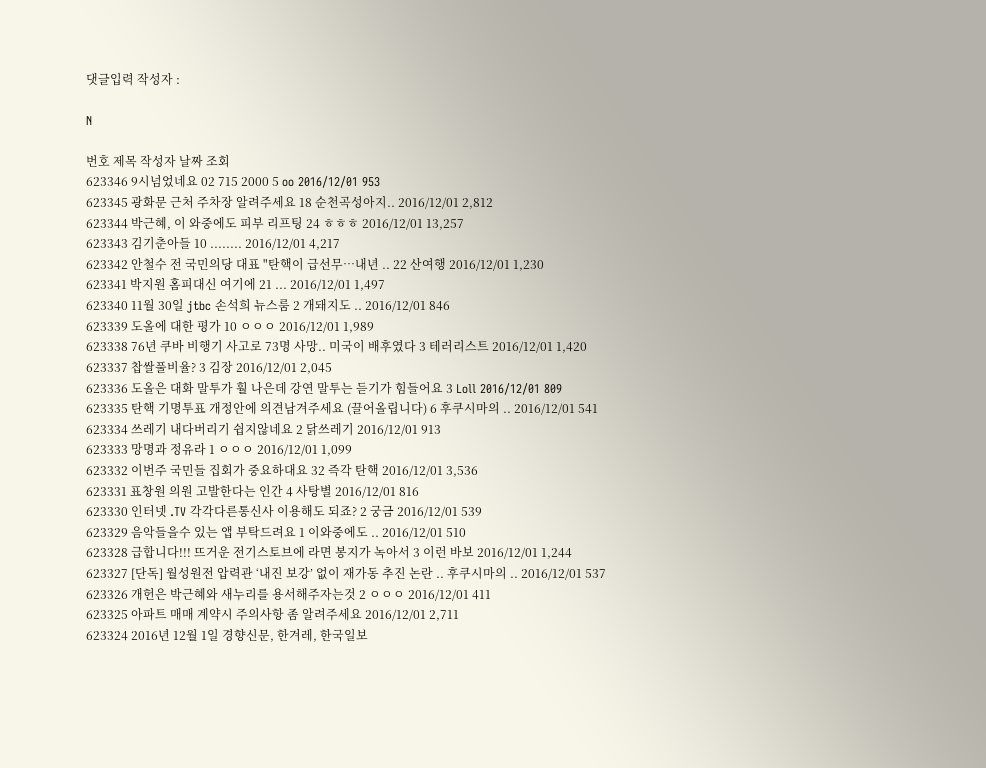댓글입력 작성자 :

N

번호 제목 작성자 날짜 조회
623346 9시넘었네요 02 715 2000 5 oo 2016/12/01 953
623345 광화문 근처 주차장 알려주세요 18 순천곡성아지.. 2016/12/01 2,812
623344 박근혜, 이 와중에도 피부 리프팅 24 ㅎㅎㅎ 2016/12/01 13,257
623343 김기춘아들 10 ........ 2016/12/01 4,217
623342 안철수 전 국민의당 대표 "탄핵이 급선무…내년 .. 22 산여행 2016/12/01 1,230
623341 박지원 홈피대신 여기에 21 ... 2016/12/01 1,497
623340 11월 30일 jtbc 손석희 뉴스룸 2 개돼지도 .. 2016/12/01 846
623339 도올에 대한 평가 10 ㅇㅇㅇ 2016/12/01 1,989
623338 76년 쿠바 비행기 사고로 73명 사망.. 미국이 배후였다 3 테러리스트 2016/12/01 1,420
623337 찹쌀풀비율? 3 김장 2016/12/01 2,045
623336 도올은 대화 말투가 훨 나은데 강연 말투는 듣기가 힘들어요 3 Loll 2016/12/01 809
623335 탄핵 기명투표 개정안에 의견남겨주세요 (끌어올립니다) 6 후쿠시마의 .. 2016/12/01 541
623334 쓰레기 내다버리기 쉽지않네요 2 닭쓰레기 2016/12/01 913
623333 망명과 정유라 1 ㅇㅇㅇ 2016/12/01 1,099
623332 이번주 국민들 집회가 중요하대요 32 즉각 탄핵 2016/12/01 3,536
623331 표창원 의원 고발한다는 인간 4 사탕별 2016/12/01 816
623330 인터넷 .TV 각각다른통신사 이용해도 되죠? 2 궁금 2016/12/01 539
623329 음악들을수 있는 앱 부탁드려요 1 이와중에도 .. 2016/12/01 510
623328 급합니다!!! 뜨거운 전기스토브에 라면 봉지가 녹아서 3 이런 바보 2016/12/01 1,244
623327 [단독] 월성원전 압력관 ‘내진 보강’ 없이 재가동 추진 논란 .. 후쿠시마의 .. 2016/12/01 537
623326 개헌은 박근혜와 새누리를 용서해주자는것 2 ㅇㅇㅇ 2016/12/01 411
623325 아파트 매매 계약시 주의사항 좀 알려주세요 2016/12/01 2,711
623324 2016년 12월 1일 경향신문, 한겨레, 한국일보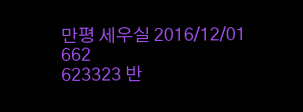만평 세우실 2016/12/01 662
623323 반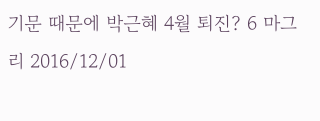기문 때문에 박근혜 4월 퇴진? 6 마그리 2016/12/01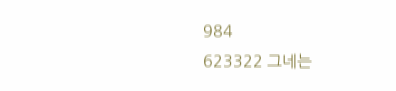984
623322 그네는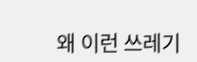왜 이런 쓰레기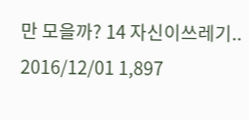만 모을까? 14 자신이쓰레기.. 2016/12/01 1,897